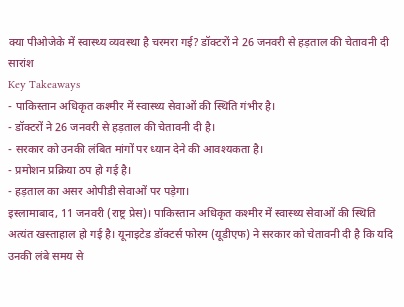क्या पीओजेके में स्वास्थ्य व्यवस्था है चरमरा गई? डॉक्टरों ने 26 जनवरी से हड़ताल की चेतावनी दी
सारांश
Key Takeaways
- पाकिस्तान अधिकृत कश्मीर में स्वास्थ्य सेवाओं की स्थिति गंभीर है।
- डॉक्टरों ने 26 जनवरी से हड़ताल की चेतावनी दी है।
- सरकार को उनकी लंबित मांगों पर ध्यान देने की आवश्यकता है।
- प्रमोशन प्रक्रिया ठप हो गई है।
- हड़ताल का असर ओपीडी सेवाओं पर पड़ेगा।
इस्लामाबाद, 11 जनवरी (राष्ट्र प्रेस)। पाकिस्तान अधिकृत कश्मीर में स्वास्थ्य सेवाओं की स्थिति अत्यंत खस्ताहाल हो गई है। यूनाइटेड डॉक्टर्स फोरम (यूडीएफ) ने सरकार को चेतावनी दी है कि यदि उनकी लंबे समय से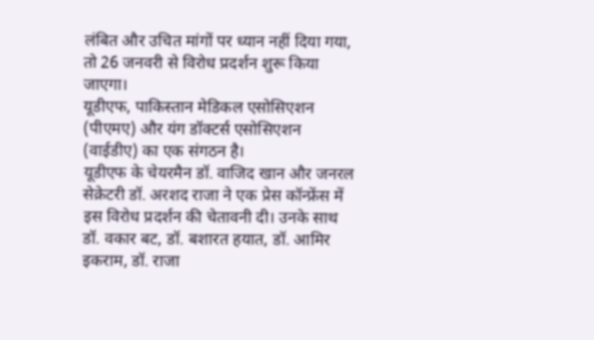लंबित और उचित मांगों पर ध्यान नहीं दिया गया, तो 26 जनवरी से विरोध प्रदर्शन शुरू किया जाएगा।
यूडीएफ, पाकिस्तान मेडिकल एसोसिएशन (पीएमए) और यंग डॉक्टर्स एसोसिएशन (वाईडीए) का एक संगठन है।
यूडीएफ के चेयरमैन डॉ. वाजिद खान और जनरल सेक्रेटरी डॉ. अरशद राजा ने एक प्रेस कॉन्फ्रेंस में इस विरोध प्रदर्शन की चेतावनी दी। उनके साथ डॉ. वकार बट, डॉ. बशारत हयात, डॉ. आमिर इकराम, डॉ. राजा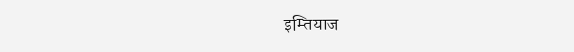इम्तियाज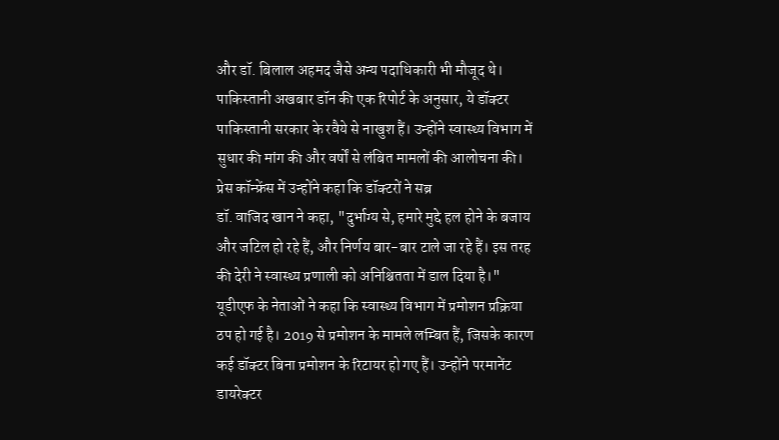और डॉ. बिलाल अहमद जैसे अन्य पदाधिकारी भी मौजूद थे।
पाकिस्तानी अखबार डॉन की एक रिपोर्ट के अनुसार, ये डॉक्टर पाकिस्तानी सरकार के रवैये से नाखुश हैं। उन्होंने स्वास्थ्य विभाग में सुधार की मांग की और वर्षों से लंबित मामलों की आलोचना की।
प्रेस कॉन्फ्रेंस में उन्होंने कहा कि डॉक्टरों ने सब्र
डॉ. वाजिद खान ने कहा, "दुर्भाग्य से, हमारे मुद्दे हल होने के बजाय और जटिल हो रहे हैं, और निर्णय बार-बार टाले जा रहे हैं। इस तरह की देरी ने स्वास्थ्य प्रणाली को अनिश्चितता में डाल दिया है।"
यूडीएफ के नेताओं ने कहा कि स्वास्थ्य विभाग में प्रमोशन प्रक्रिया ठप हो गई है। 2019 से प्रमोशन के मामले लम्बित हैं, जिसके कारण कई डॉक्टर बिना प्रमोशन के रिटायर हो गए हैं। उन्होंने परमानेंट डायरेक्टर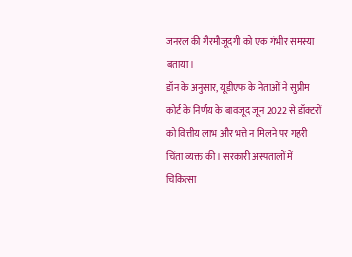जनरल की गैरमौजूदगी को एक गंभीर समस्या बताया।
डॉन के अनुसार, यूडीएफ के नेताओं ने सुप्रीम कोर्ट के निर्णय के बावजूद जून 2022 से डॉक्टरों को वित्तीय लाभ और भत्ते न मिलने पर गहरी चिंता व्यक्त की। सरकारी अस्पतालों में चिकित्सा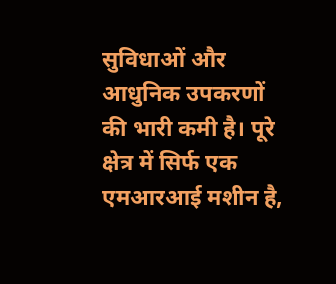सुविधाओं और आधुनिक उपकरणों की भारी कमी है। पूरे क्षेत्र में सिर्फ एक एमआरआई मशीन है,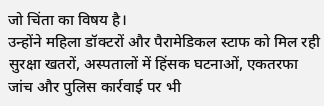जो चिंता का विषय है।
उन्होंने महिला डॉक्टरों और पैरामेडिकल स्टाफ को मिल रही सुरक्षा खतरों, अस्पतालों में हिंसक घटनाओं, एकतरफा जांच और पुलिस कार्रवाई पर भी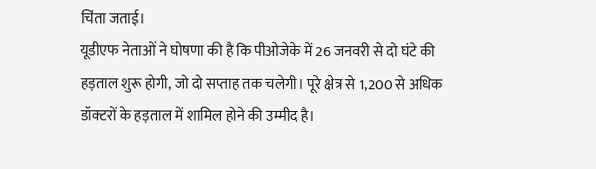चिंता जताई।
यूडीएफ नेताओं ने घोषणा की है कि पीओजेके में 26 जनवरी से दो घंटे की हड़ताल शुरू होगी, जो दो सप्ताह तक चलेगी। पूरे क्षेत्र से 1,200 से अधिक डॉक्टरों के हड़ताल में शामिल होने की उम्मीद है।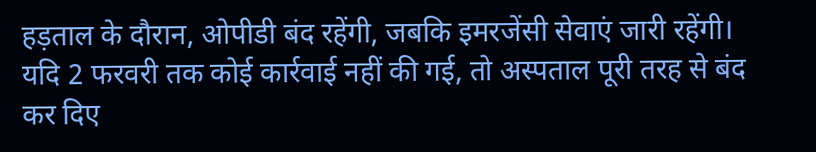हड़ताल के दौरान, ओपीडी बंद रहेंगी, जबकि इमरजेंसी सेवाएं जारी रहेंगी। यदि 2 फरवरी तक कोई कार्रवाई नहीं की गई, तो अस्पताल पूरी तरह से बंद कर दिए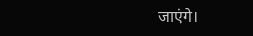जाएंगे।